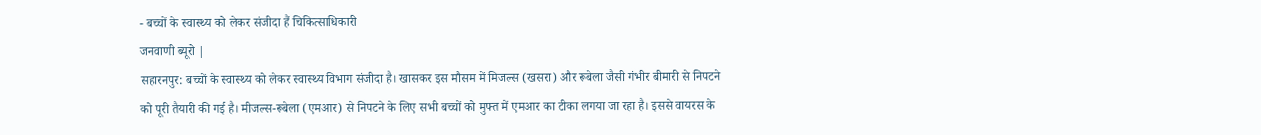- बच्चों के स्वास्थ्य को लेकर संजीदा हैं चिकित्साधिकारी
जनवाणी ब्यूरो |
सहारनपुर: बच्चों के स्वास्थ्य को लेकर स्वास्थ्य विभाग संजीदा है। खासकर इस मौसम में मिजल्स (खसरा) और रूबेला जैसी गंभीर बीमारी से निपटने को पूरी तैयारी की गई है। मीजल्स-रूबेला (एमआर) से निपटने के लिए सभी बच्चों को मुफ्त में एमआर का टीका लगया जा रहा है। इससे वायरस के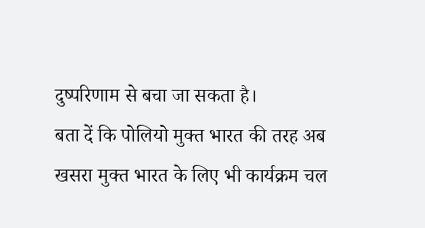दुष्परिणाम से बचा जा सकता है।
बता दें कि पोलियो मुक्त भारत की तरह अब खसरा मुक्त भारत के लिए भी कार्यक्रम चल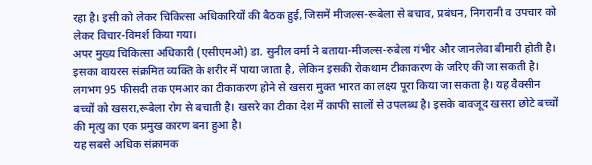रहा है। इसी को लेकर चिकित्सा अधिकारियों की बैठक हुई, जिसमें मीजल्स-रूबेला से बचाव, प्रबंधन, निगरानी व उपचार को लेकर विचार-विमर्श किया गया।
अपर मुख्य चिकित्सा अधिकारी (एसीएमओ) डा. सुनील वर्मा ने बताया-मीजल्स-रुबेला गंभीर और जानलेवा बीमारी होती है। इसका वायरस संक्रमित व्यक्ति के शरीर में पाया जाता है, लेकिन इसकी रोकथाम टीकाकरण के जरिए की जा सकती है।
लगभग 95 फीसदी तक एमआर का टीकाकरण होने से खसरा मुक्त भारत का लक्ष्य पूरा किया जा सकता है। यह वैक्सीन बच्चों को खसरा,रूबेला रोग से बचाती है। खसरे का टीका देश में काफी सालों से उपलब्ध है। इसके बावजूद खसरा छोटे बच्चों की मृत्यु का एक प्रमुख कारण बना हुआ है।
यह सबसे अधिक संक्रामक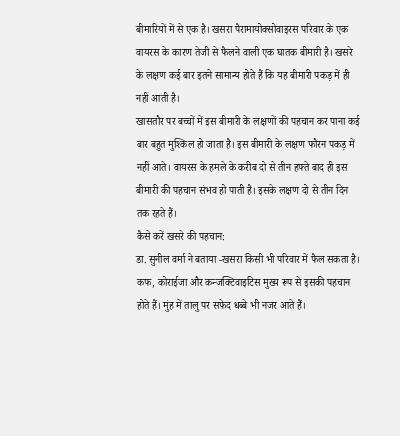बीमारियों में से एक है। खसरा पैरामायोक्सोवाइरस परिवार के एक वायरस के कारण तेजी से फैलने वाली एक घातक बीमारी है। खसरे के लक्षण कई बार इतने सामान्य होते हैं कि यह बीमारी पकड़ में ही नहीं आती है।
खासतौर पर बच्चों में इस बीमारी के लक्षणों की पहचान कर पाना कई बार बहुत मुश्किल हो जाता है। इस बीमारी के लक्षण फौरन पकड़ में नहीं आते। वायरस के हमले के करीब दो से तीन हफ्ते बाद ही इस बीमारी की पहचान संभव हो पाती है। इसके लक्षण दो से तीन दिन तक रहते हैं।
कैसे करें खसरे की पहचान:
डा. सुनील वर्मा ने बताया -खसरा किसी भी परिवार में फैल सकता है। कफ, कोराईजा और कन्जक्टिवाइटिस मुख्य रूप से इसकी पहचान होते हैं। मुंह में तालु पर सफेद धब्बे भी नजर आते हैं।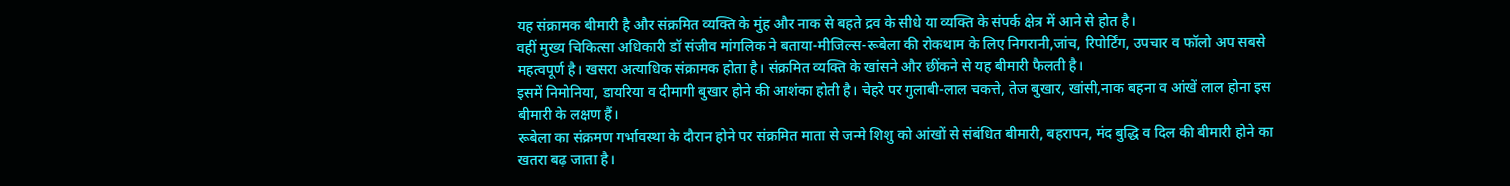यह संक्रामक बीमारी है और संक्रमित व्यक्ति के मुंह और नाक से बहते द्रव के सीधे या व्यक्ति के संपर्क क्षेत्र में आने से होत है।
वहीं मुख्य चिकित्सा अधिकारी डॉ संजीव मांगलिक ने बताया-मीजिल्स-रूबेला की रोकथाम के लिए निगरानी,जांच, रिपोर्टिंग, उपचार व फॉलो अप सबसे महत्वपूर्ण है। खसरा अत्याधिक संक्रामक होता है। संक्रमित व्यक्ति के खांसने और छींकने से यह बीमारी फैलती है।
इसमें निमोनिया, डायरिया व दीमागी बुखार होने की आशंका होती है। चेहरे पर गुलाबी-लाल चकत्ते, तेज बुखार, खांसी,नाक बहना व आंखें लाल होना इस बीमारी के लक्षण हैं।
रूबेला का संक्रमण गर्भावस्था के दौरान होने पर संक्रमित माता से जन्मे शिशु को आंखों से संबंधित बीमारी, बहरापन, मंद बुद्धि व दिल की बीमारी होने का खतरा बढ़ जाता है।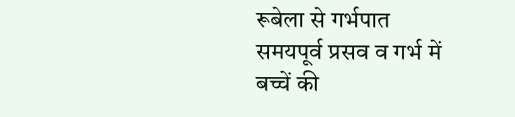रूबेला से गर्भपात समयपूर्व प्रसव व गर्भ में बच्चें की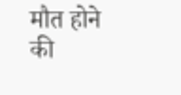मौत होने की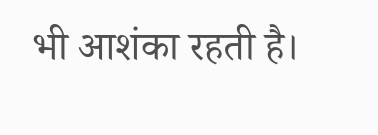भी आशंका रहती है।